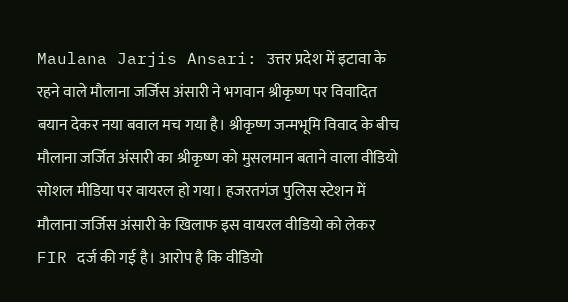Maulana Jarjis Ansari: उत्तर प्रदेश में इटावा के रहने वाले मौलाना जर्जिस अंसारी ने भगवान श्रीकृष्ण पर विवादित बयान देकर नया बवाल मच गया है। श्रीकृष्ण जन्मभूमि विवाद के बीच मौलाना जर्जित अंसारी का श्रीकृष्ण को मुसलमान बताने वाला वीडियो सोशल मीडिया पर वायरल हो गया। हजरतगंज पुलिस स्टेशन में मौलाना जर्जिस अंसारी के खिलाफ इस वायरल वीडियो को लेकर FIR दर्ज की गई है। आरोप है कि वीडियो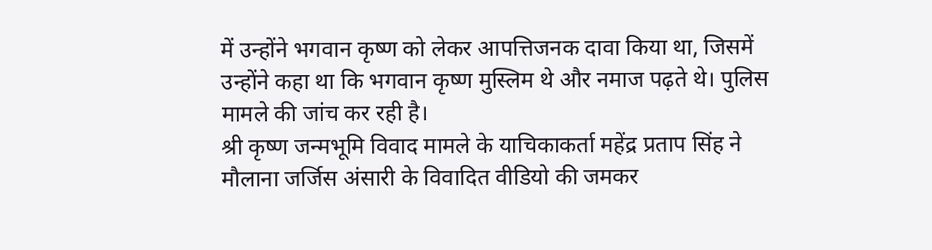में उन्होंने भगवान कृष्ण को लेकर आपत्तिजनक दावा किया था, जिसमें उन्होंने कहा था कि भगवान कृष्ण मुस्लिम थे और नमाज पढ़ते थे। पुलिस मामले की जांच कर रही है।
श्री कृष्ण जन्मभूमि विवाद मामले के याचिकाकर्ता महेंद्र प्रताप सिंह ने मौलाना जर्जिस अंसारी के विवादित वीडियो की जमकर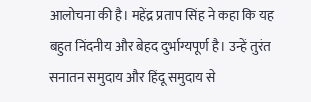आलोचना की है। महेंद्र प्रताप सिंह ने कहा कि यह बहुत निंदनीय और बेहद दुर्भाग्यपूर्ण है। उन्हें तुरंत सनातन समुदाय और हिंदू समुदाय से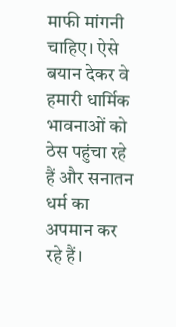माफी मांगनी चाहिए। ऐसे बयान देकर वे हमारी धार्मिक भावनाओं को ठेस पहुंचा रहे हैं और सनातन धर्म का अपमान कर रहे हैं।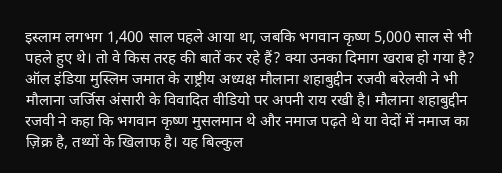इस्लाम लगभग 1,400 साल पहले आया था, जबकि भगवान कृष्ण 5,000 साल से भी पहले हुए थे। तो वे किस तरह की बातें कर रहे हैं? क्या उनका दिमाग खराब हो गया है?
ऑल इंडिया मुस्लिम जमात के राष्ट्रीय अध्यक्ष मौलाना शहाबुद्दीन रजवी बरेलवी ने भी मौलाना जर्जिस अंसारी के विवादित वीडियो पर अपनी राय रखी है। मौलाना शहाबुद्दीन रजवी ने कहा कि भगवान कृष्ण मुसलमान थे और नमाज पढ़ते थे या वेदों में नमाज का ज़िक्र है, तथ्यों के खिलाफ है। यह बिल्कुल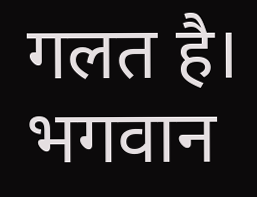गलत है। भगवान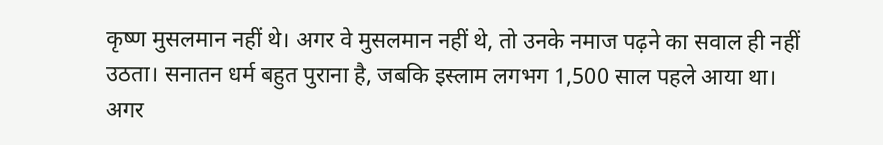कृष्ण मुसलमान नहीं थे। अगर वे मुसलमान नहीं थे, तो उनके नमाज पढ़ने का सवाल ही नहीं उठता। सनातन धर्म बहुत पुराना है, जबकि इस्लाम लगभग 1,500 साल पहले आया था। अगर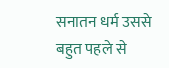सनातन धर्म उससे बहुत पहले से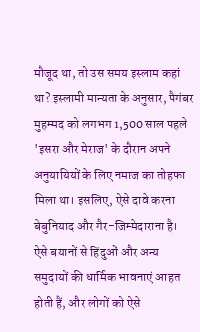मौजूद था, तो उस समय इस्लाम कहां था? इस्लामी मान्यता के अनुसार, पैगंबर मुहम्मद को लगभग 1,500 साल पहले 'इसरा और मेराज' के दौरान अपने अनुयायियों के लिए नमाज का तोहफा मिला था। इसलिए, ऐसे दावे करना बेबुनियाद और गैर-जिम्मेदाराना है। ऐसे बयानों से हिंदुओं और अन्य समुदायों की धार्मिक भावनाएं आहत होती हैं, और लोगों को ऐसे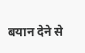बयान देने से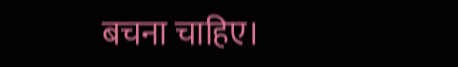बचना चाहिए।